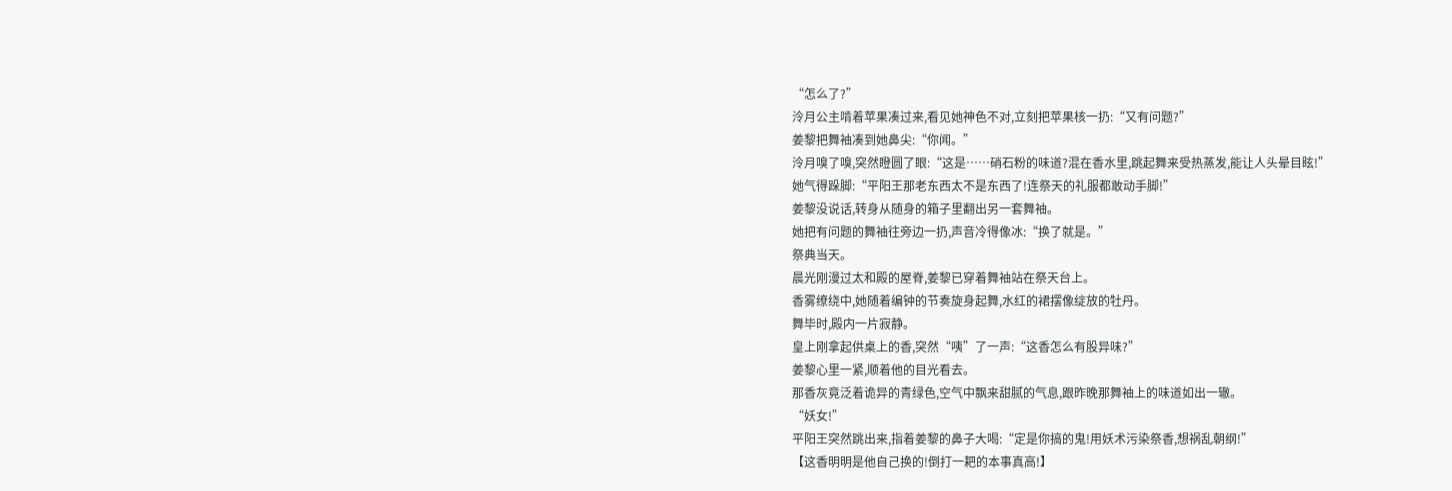“怎么了?”
泠月公主啃着苹果凑过来,看见她神色不对,立刻把苹果核一扔:“又有问题?”
姜黎把舞袖凑到她鼻尖:“你闻。”
泠月嗅了嗅,突然瞪圆了眼:“这是……硝石粉的味道?混在香水里,跳起舞来受热蒸发,能让人头晕目眩!”
她气得跺脚:“平阳王那老东西太不是东西了!连祭天的礼服都敢动手脚!”
姜黎没说话,转身从随身的箱子里翻出另一套舞袖。
她把有问题的舞袖往旁边一扔,声音冷得像冰:“换了就是。”
祭典当天。
晨光刚漫过太和殿的屋脊,姜黎已穿着舞袖站在祭天台上。
香雾缭绕中,她随着编钟的节奏旋身起舞,水红的裙摆像绽放的牡丹。
舞毕时,殿内一片寂静。
皇上刚拿起供桌上的香,突然“咦”了一声:“这香怎么有股异味?”
姜黎心里一紧,顺着他的目光看去。
那香灰竟泛着诡异的青绿色,空气中飘来甜腻的气息,跟昨晚那舞袖上的味道如出一辙。
“妖女!”
平阳王突然跳出来,指着姜黎的鼻子大喝:“定是你搞的鬼!用妖术污染祭香,想祸乱朝纲!”
【这香明明是他自己换的!倒打一耙的本事真高!】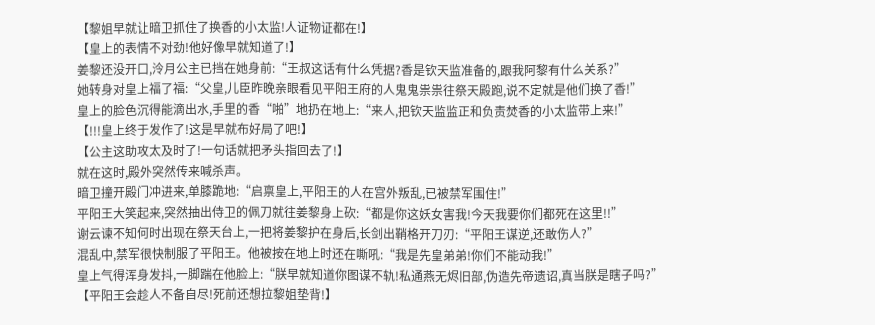【黎姐早就让暗卫抓住了换香的小太监!人证物证都在!】
【皇上的表情不对劲!他好像早就知道了!】
姜黎还没开口,泠月公主已挡在她身前:“王叔这话有什么凭据?香是钦天监准备的,跟我阿黎有什么关系?”
她转身对皇上福了福:“父皇,儿臣昨晚亲眼看见平阳王府的人鬼鬼祟祟往祭天殿跑,说不定就是他们换了香!”
皇上的脸色沉得能滴出水,手里的香“啪”地扔在地上:“来人,把钦天监监正和负责焚香的小太监带上来!”
【!!!皇上终于发作了!这是早就布好局了吧!】
【公主这助攻太及时了!一句话就把矛头指回去了!】
就在这时,殿外突然传来喊杀声。
暗卫撞开殿门冲进来,单膝跪地:“启禀皇上,平阳王的人在宫外叛乱,已被禁军围住!”
平阳王大笑起来,突然抽出侍卫的佩刀就往姜黎身上砍:“都是你这妖女害我!今天我要你们都死在这里!!”
谢云谏不知何时出现在祭天台上,一把将姜黎护在身后,长剑出鞘格开刀刃:“平阳王谋逆,还敢伤人?”
混乱中,禁军很快制服了平阳王。他被按在地上时还在嘶吼:“我是先皇弟弟!你们不能动我!”
皇上气得浑身发抖,一脚踹在他脸上:“朕早就知道你图谋不轨!私通燕无烬旧部,伪造先帝遗诏,真当朕是瞎子吗?”
【平阳王会趁人不备自尽!死前还想拉黎姐垫背!】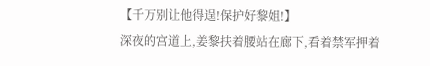【千万别让他得逞!保护好黎姐!】
深夜的宫道上,姜黎扶着腰站在廊下,看着禁军押着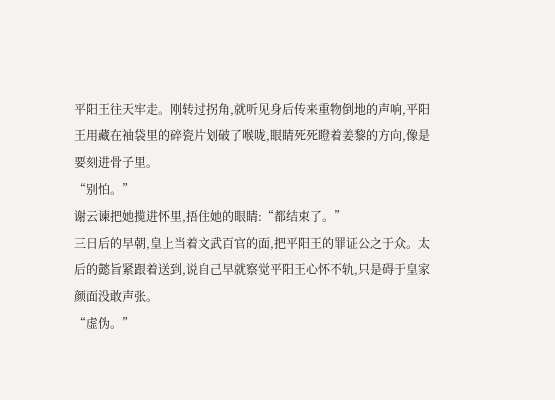平阳王往天牢走。刚转过拐角,就听见身后传来重物倒地的声响,平阳王用藏在袖袋里的碎瓷片划破了喉咙,眼睛死死瞪着姜黎的方向,像是要刻进骨子里。
“别怕。”
谢云谏把她揽进怀里,捂住她的眼睛:“都结束了。”
三日后的早朝,皇上当着文武百官的面,把平阳王的罪证公之于众。太后的懿旨紧跟着送到,说自己早就察觉平阳王心怀不轨,只是碍于皇家颜面没敢声张。
“虚伪。”